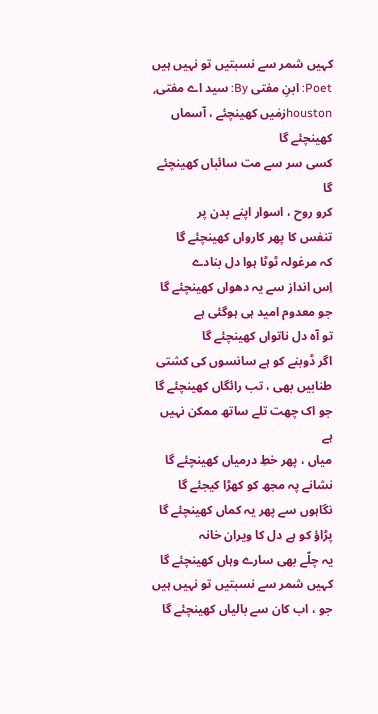کہیں شمر سے نسبتیں تو نہیں ہیں
Poet: ابنِ مفتی By: سید اے مفتی, houstonزمٰیں کھینچئے ، آسماں کھینچئے گا
کسی سر سے مت سائباں کھینچئے گا
کرو روح ، اسوار اپنے بدن پر
تنفس کا پھر کارواں کھینچئے گا
کہ مرغولہ ٹوٹا ہوا دل بنادے
اِس انداز سے یہ دھواں کھینچئے گا
جو معدوم امید ہی ہوگئی ہے
تو آہ دل ناتواں کھینچئے گا
اگر ڈوبنے کو ہے سانسوں کی کشتی
طنابیں بھی ، تب رائگاں کھینچئے گا
جو اک چھت تلے ساتھ ممکن نہیں ہے
میاں ، پھر خطِ درمیاں کھینچئے گا
نشانے پہ مجھ کو کھڑا کیجئے گا
نگاہوں سے پھر یہ کماں کھینچئے گا
پڑاؤ کو ہے دل کا ویران خانہ
یہ چلّے بھی سارے وہاں کھینچئے گا
کہیں شمر سے نسبتیں تو نہیں ہیں
جو ، اب کان سے بالیاں کھینچئے گا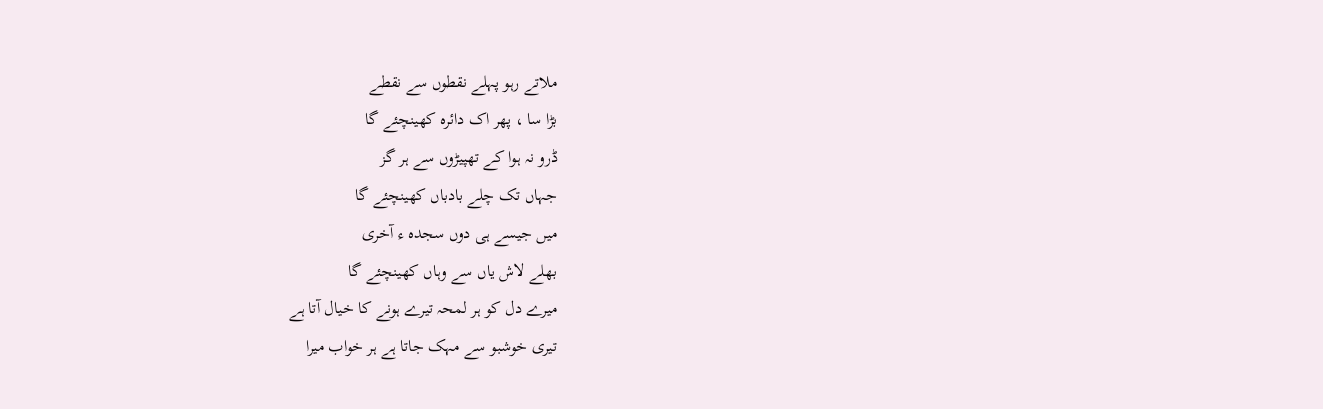ملاتے رہو پہلے نقطوں سے نقطے
بڑا سا ، پھر اک دائرہ کھینچئے گا
ڈرو نہ ہوا کے تھپیڑوں سے ہر گز
جہاں تک چلے بادباں کھینچئے گا
میں جیسے ہی دوں سجدہ ء آخری
بھلے لاش یاں سے وہاں کھینچئے گا
میرے دل کو ہر لمحہ تیرے ہونے کا خیال آتا ہے
تیری خوشبو سے مہک جاتا ہے ہر خواب میرا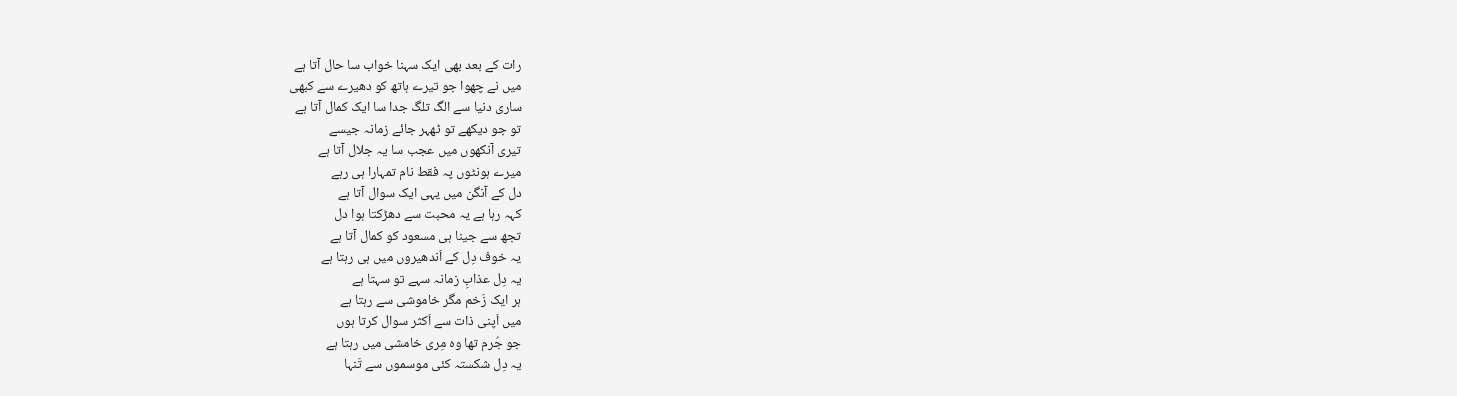رات کے بعد بھی ایک سہنا خواب سا حال آتا ہے
میں نے چھوا جو تیرے ہاتھ کو دھیرے سے کبھی
ساری دنیا سے الگ تلگ جدا سا ایک کمال آتا ہے
تو جو دیکھے تو ٹھہر جائے زمانہ جیسے
تیری آنکھوں میں عجب سا یہ جلال آتا ہے
میرے ہونٹوں پہ فقط نام تمہارا ہی رہے
دل کے آنگن میں یہی ایک سوال آتا ہے
کہہ رہا ہے یہ محبت سے دھڑکتا ہوا دل
تجھ سے جینا ہی مسعود کو کمال آتا ہے
یہ خوف دِل کے اَندھیروں میں ہی رہتا ہے
یہ دِل عذابِ زمانہ سہے تو سہتا ہے
ہر ایک زَخم مگر خاموشی سے رہتا ہے
میں اَپنی ذات سے اَکثر سوال کرتا ہوں
جو جُرم تھا وہ مِری خامشی میں رہتا ہے
یہ دِل شکستہ کئی موسموں سے تَنہا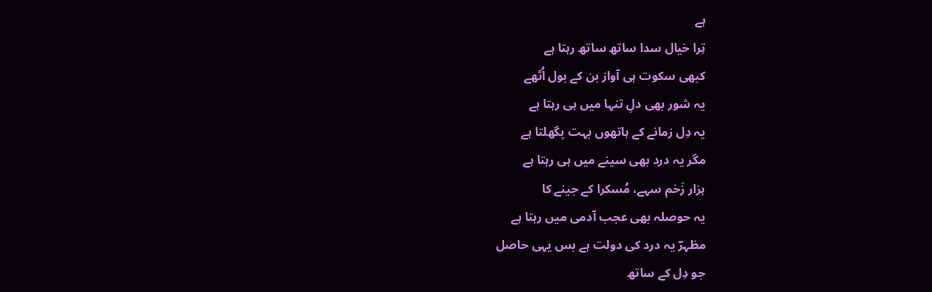ہے
تِرا خیال سدا ساتھ ساتھ رہتا ہے
کبھی سکوت ہی آواز بن کے بول اُٹھے
یہ شور بھی دلِ تنہا میں ہی رہتا ہے
یہ دِل زمانے کے ہاتھوں بہت پگھلتا ہے
مگر یہ درد بھی سینے میں ہی رہتا ہے
ہزار زَخم سہے، مُسکرا کے جینے کا
یہ حوصلہ بھی عجب آدمی میں رہتا ہے
مظہرؔ یہ درد کی دولت ہے بس یہی حاصل
جو دِل کے ساتھ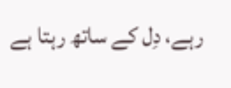رہے، دِل کے ساتھ رہتا ہے